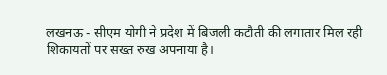लखनऊ - सीएम योगी ने प्रदेश में बिजली कटौती की लगातार मिल रही शिकायतों पर सख्त रुख अपनाया है।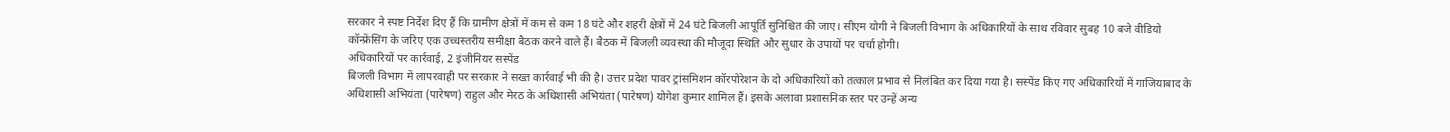सरकार ने स्पष्ट निर्देश दिए हैं कि ग्रामीण क्षेत्रों में कम से कम 18 घंटे और शहरी क्षेत्रों में 24 घंटे बिजली आपूर्ति सुनिश्चित की जाए। सीएम योगी ने बिजली विभाग के अधिकारियों के साथ रविवार सुबह 10 बजे वीडियो कॉन्फ्रेंसिंग के जरिए एक उच्चस्तरीय समीक्षा बैठक करने वाले हैं। बैठक में बिजली व्यवस्था की मौजूदा स्थिति और सुधार के उपायों पर चर्चा होगी।
अधिकारियों पर कार्रवाई, 2 इंजीनियर सस्पेंड
बिजली विभाग में लापरवाही पर सरकार ने सख्त कार्रवाई भी की है। उत्तर प्रदेश पावर ट्रांसमिशन कॉरपोरेशन के दो अधिकारियों को तत्काल प्रभाव से निलंबित कर दिया गया है। सस्पेंड किए गए अधिकारियों में गाजियाबाद के अधिशासी अभियंता (पारेषण) राहुल और मेरठ के अधिशासी अभियंता (पारेषण) योगेश कुमार शामिल हैं। इसके अलावा प्रशासनिक स्तर पर उन्हें अन्य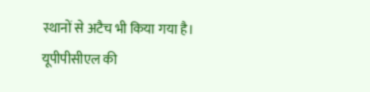स्थानों से अटैच भी किया गया है।
यूपीपीसीएल की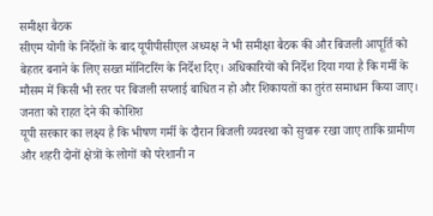समीक्षा बैठक
सीएम योगी के निर्देशों के बाद यूपीपीसीएल अध्यक्ष ने भी समीक्षा बैठक की और बिजली आपूर्ति को बेहतर बनाने के लिए सख्त मॉनिटरिंग के निर्देश दिए। अधिकारियों को निर्देश दिया गया है कि गर्मी के मौसम में किसी भी स्तर पर बिजली सप्लाई बाधित न हो और शिकायतों का तुरंत समाधान किया जाए।
जनता को राहत देने की कोशिश
यूपी सरकार का लक्ष्य है कि भीषण गर्मी के दौरान बिजली व्यवस्था को सुचारू रखा जाए ताकि ग्रामीण और शहरी दोनों क्षेत्रों के लोगों को परेशानी न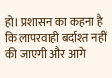हो। प्रशासन का कहना है कि लापरवाही बर्दाश्त नहीं की जाएगी और आगे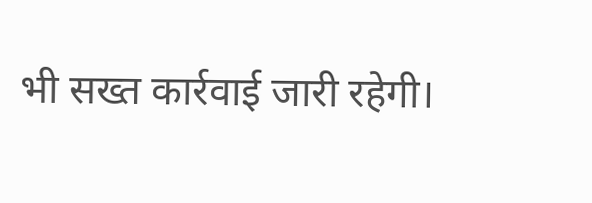भी सख्त कार्रवाई जारी रहेगी।